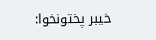خیبر پختونخوا: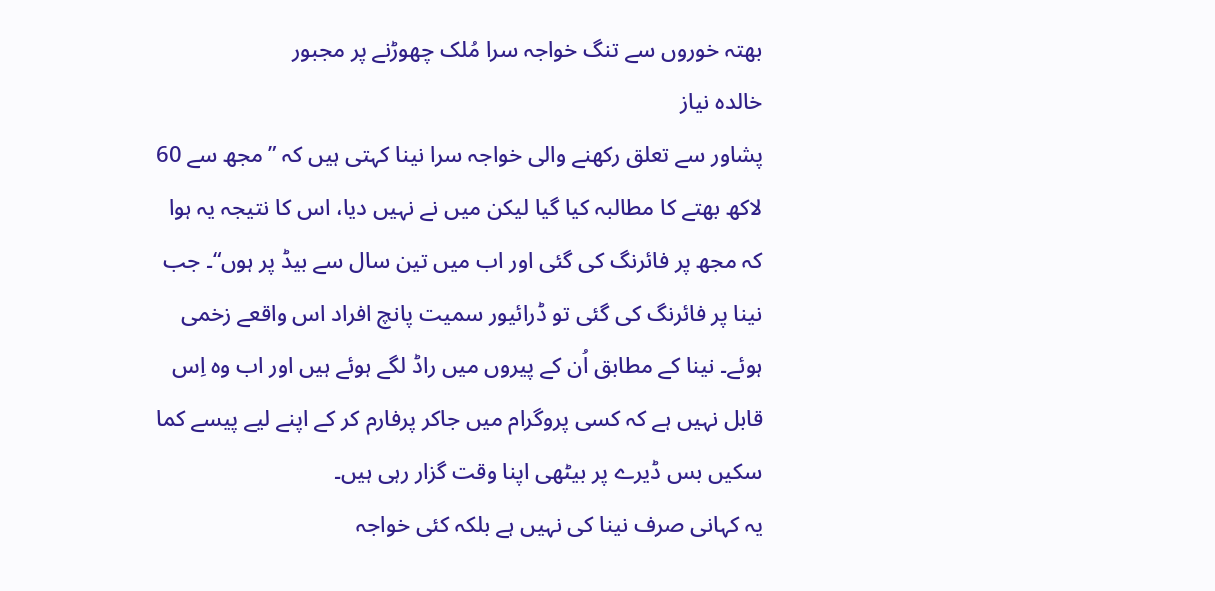بھتہ خوروں سے تنگ خواجہ سرا مُلک چھوڑنے پر مجبور
خالدہ نیاز
پشاور سے تعلق رکھنے والی خواجہ سرا نینا کہتی ہیں کہ ”مجھ سے 60 لاکھ بھتے کا مطالبہ کیا گیا لیکن میں نے نہیں دیا، اس کا نتیجہ یہ ہوا کہ مجھ پر فائرنگ کی گئی اور اب میں تین سال سے بیڈ پر ہوں“۔ جب نینا پر فائرنگ کی گئی تو ڈرائیور سمیت پانچ افراد اس واقعے زخمی ہوئے۔ نینا کے مطابق اُن کے پیروں میں راڈ لگے ہوئے ہیں اور اب وہ اِس قابل نہیں ہے کہ کسی پروگرام میں جاکر پرفارم کر کے اپنے لیے پیسے کما سکیں بس ڈیرے پر بیٹھی اپنا وقت گزار رہی ہیں۔
یہ کہانی صرف نینا کی نہیں ہے بلکہ کئی خواجہ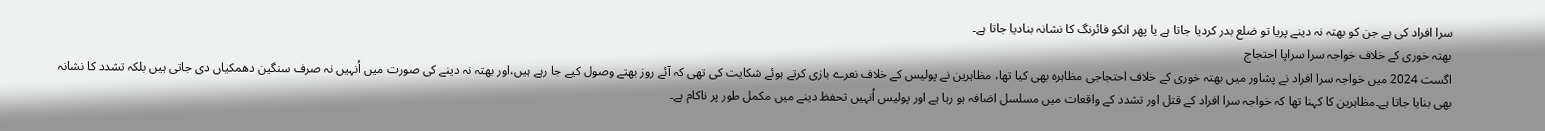سرا افراد کی ہے جن کو بھتہ نہ دینے پریا تو ضلع بدر کردیا جاتا ہے یا پھر انکو فائرنگ کا نشانہ بنادیا جاتا ہے۔
بھتہ خوری کے خلاف خواجہ سرا سراپا احتجاج
اگست 2024 میں خواجہ سرا افراد نے پشاور میں بھتہ خوری کے خلاف احتجاجی مظاہرہ بھی کیا تھا، مظاہرین نے پولیس کے خلاف نعرے بازی کرتے ہوئے شکایت کی تھی کہ آئے روز بھتے وصول کیے جا رہے ہیں،اور بھتہ نہ دینے کی صورت میں اُنہیں نہ صرف سنگین دھمکیاں دی جاتی ہیں بلکہ تشدد کا نشانہ بھی بنایا جاتا ہے۔مظاہرین کا کہنا تھا کہ خواجہ سرا افراد کے قتل اور تشدد کے واقعات میں مسلسل اضافہ ہو رہا ہے اور پولیس اُنہیں تحفظ دینے میں مکمل طور پر ناکام ہے۔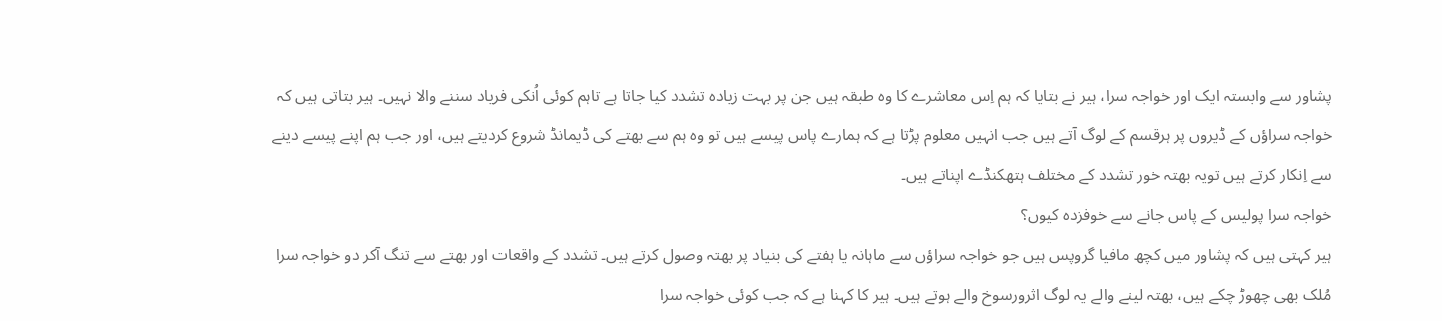پشاور سے وابستہ ایک اور خواجہ سرا، ہیر نے بتایا کہ ہم اِس معاشرے کا وہ طبقہ ہیں جن پر بہت زیادہ تشدد کیا جاتا ہے تاہم کوئی اُنکی فریاد سننے والا نہیں۔ ہیر بتاتی ہیں کہ خواجہ سراؤں کے ڈیروں پر ہرقسم کے لوگ آتے ہیں جب انہیں معلوم پڑتا ہے کہ ہمارے پاس پیسے ہیں تو وہ ہم سے بھتے کی ڈیمانڈ شروع کردیتے ہیں، اور جب ہم اپنے پیسے دینے سے اِنکار کرتے ہیں تویہ بھتہ خور تشدد کے مختلف ہتھکنڈے اپناتے ہیں۔
خواجہ سرا پولیس کے پاس جانے سے خوفزدہ کیوں؟
ہیر کہتی ہیں کہ پشاور میں کچھ مافیا گروپس ہیں جو خواجہ سراؤں سے ماہانہ یا ہفتے کی بنیاد پر بھتہ وصول کرتے ہیں۔ تشدد کے واقعات اور بھتے سے تنگ آکر دو خواجہ سرا مُلک بھی چھوڑ چکے ہیں، بھتہ لینے والے یہ لوگ اثرورسوخ والے ہوتے ہیں۔ ہیر کا کہنا ہے کہ جب کوئی خواجہ سرا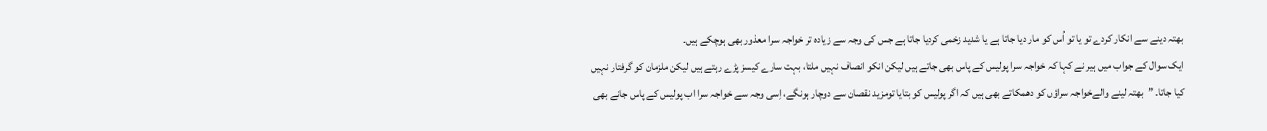بھتہ دینے سے انکار کردے تو یا تو اُس کو مار دیا جاتا ہے یا شدید زخمی کردیا جاتا ہے جس کی وجہ سے زیادہ تر خواجہ سرا معذور بھی ہوچکے ہیں۔
ایک سوال کے جواب میں ہیر نے کہا کہ خواجہ سرا پولیس کے پاس بھی جاتے ہیں لیکن انکو انصاف نہیں ملتا، بہت سارے کیسز پڑے رہتے ہیں لیکن ملزمان کو گرفتار نہیں کیا جاتا۔ ”بھتہ لینے والےخواجہ سراؤں کو دھمکاتے بھی ہیں کہ اگر پولیس کو بتایا تومزید نقصان سے دوچار ہونگے، اِسی وجہ سے خواجہ سرا اب پولیس کے پاس جانے بھی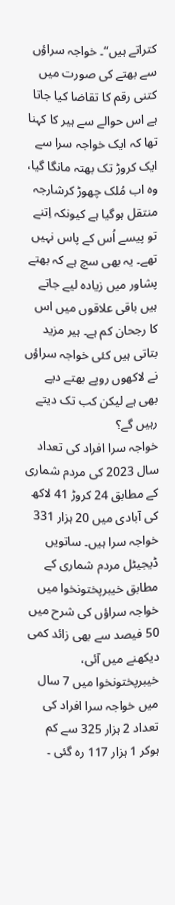کتراتے ہیں“۔ خواجہ سراؤں سے بھتے کی صورت میں کتنی رقم کا تقاضا کیا جاتا ہے اس حوالے سے ہیر کا کہنا تھا کہ ایک خواجہ سرا سے ایک کروڑ تک بھتہ مانگا گیا، وہ اب مُلک چھوڑ کرشارجہ منتقل ہوگیا ہے کیونکہ اِتنے تو پیسے اُس کے پاس نہیں تھے۔ یہ بھی سچ ہے کہ بھتے پشاور میں زیادہ لیے جاتے ہیں باقی علاقوں میں اس کا رجحان کم ہے۔ ہیر مزید بتاتی ہیں کئی خواجہ سراؤں نے لاکھوں روپے بھتے دیے بھی ہے لیکن کب تک دیتے رہیں گے؟
خواجہ سرا افراد کی تعداد
سال 2023 کی مردم شماری کے مطابق 24 کروڑ 41 لاکھ کی آبادی میں 20 ہزار 331 خواجہ سرا ہیں۔ ساتویں ڈیجیٹل مردم شماری کے مطابق خیبرپختونخوا میں خواجہ سراؤں کی شرح میں 50 فیصد سے بھی زائد کمی دیکھنے میں آئی، خیبرپختونخوا میں 7 سال میں خواجہ سرا افراد کی تعداد 2 ہزار 325 سے کم ہوکر 1 ہزار 117 رہ گئی ۔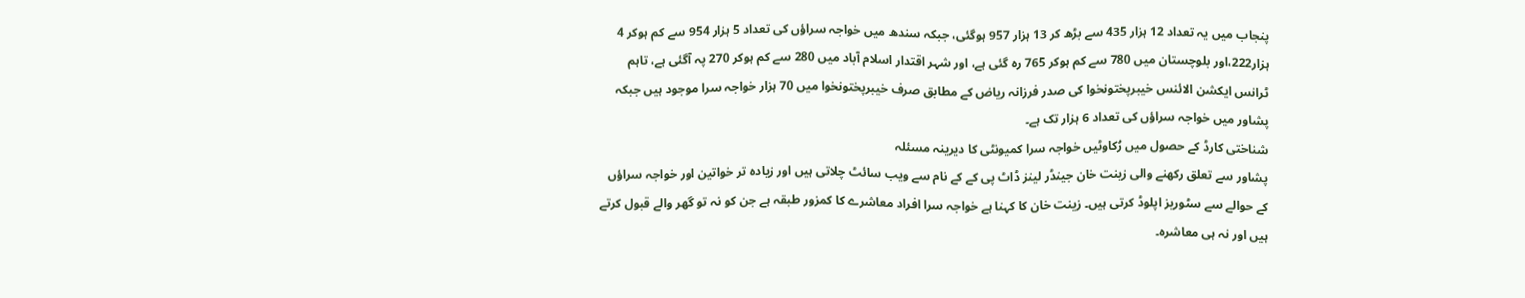پنجاب میں یہ تعداد 12 ہزار 435 سے بڑھ کر 13 ہزار 957 ہوگئی، جبکہ سندھ میں خواجہ سراؤں کی تعداد 5 ہزار 954 سے کم ہوکر 4 ہزار222،اور بلوچستان میں 780 سے کم ہوکر 765 رہ گئی ہے، اور شہر اقتدار اسلام آباد میں 280 سے کم ہوکر 270 پہ آگئی ہے، تاہم ٹرانس ایکشن الائنس خیبرپختونخوا کی صدر فرزانہ ریاض کے مطابق صرف خیبرپختونخوا میں 70 ہزار خواجہ سرا موجود ہیں جبکہ پشاور میں خواجہ سراؤں کی تعداد 6 ہزار تک ہے۔
شناختی کارڈ کے حصول میں رُکاوٹیں خواجہ سرا کمیونٹی کا دیرینہ مسئلہ
پشاور سے تعلق رکھنے والی زینت خان جینڈر لینز ڈاٹ پی کے کے نام سے ویب سائٹ چلاتی ہیں اور زیادہ تر خواتین اور خواجہ سراؤں کے حوالے سے سٹوریز اپلوڈ کرتی ہیں۔ زینت خان کا کہنا ہے خواجہ سرا افراد معاشرے کا کمزور طبقہ ہے جن کو نہ تو گھر والے قبول کرتے ہیں اور نہ ہی معاشرہ۔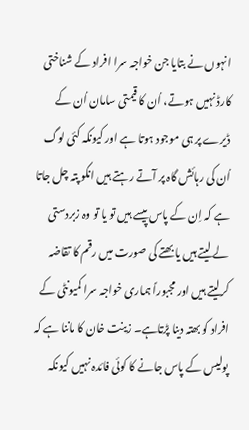انہوں نے بتایا جن خواجہ سرا افراد کے شناختی کارڈ نہیں ہوتے، اُن کا قیمتی سامان اُن کے ڈیرے پر ہی موجود ہوتا ہے اور کیونکہ کئی لوگ اُن کی رہائش گاہ پر آتے رہتے ہیں انکو پتہ چل جاتا ہے کہ اِن کے پاس پیسے ہیں تو یا تو وہ زبردستی لے لیتے ہیں یا بھتے کی صورت میں رقم کا تقاضہ کرلیتے ہیں اور مجبوراً ہماری خواجہ سرا کمیونٹی کے افراد کو بھتہ دینا پڑتاہے۔ زینت خان کا ماننا ہے کہ پولیس کے پاس جانے کا کوئی فائدہ نہیں کیونکہ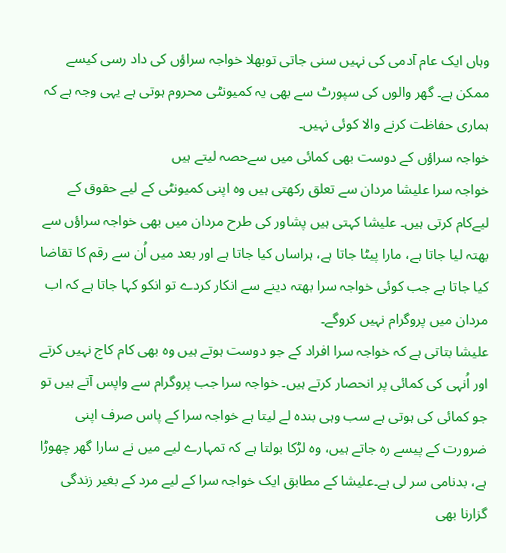وہاں ایک عام آدمی کی نہیں سنی جاتی توبھلا خواجہ سراؤں کی داد رسی کیسے ممکن ہے۔ گھر والوں کی سپورٹ سے بھی یہ کمیونٹی محروم ہوتی ہے یہی وجہ ہے کہ ہماری حفاظت کرنے والا کوئی نہیں۔
خواجہ سراؤں کے دوست بھی کمائی میں سےحصہ لیتے ہیں
خواجہ سرا علیشا مردان سے تعلق رکھتی ہیں وہ اپنی کمیونٹی کے لیے حقوق کے لیےکام کرتی ہیں۔ علیشا کہتی ہیں پشاور کی طرح مردان میں بھی خواجہ سراؤں سے بھتہ لیا جاتا ہے، مارا پیٹا جاتا ہے، ہراساں کیا جاتا ہے اور بعد میں اُن سے رقم کا تقاضا کیا جاتا ہے جب کوئی خواجہ سرا بھتہ دینے سے انکار کردے تو انکو کہا جاتا ہے کہ اب مردان میں پروگرام نہیں کروگے۔
علیشا بتاتی ہے کہ خواجہ سرا افراد کے جو دوست ہوتے ہیں وہ بھی کام کاج نہیں کرتے اور اُنہی کی کمائی پر انحصار کرتے ہیں۔ خواجہ سرا جب پروگرام سے واپس آتے ہیں تو جو کمائی کی ہوتی ہے سب وہی بندہ لے لیتا ہے خواجہ سرا کے پاس صرف اپنی ضرورت کے پیسے رہ جاتے ہیں، وہ لڑکا بولتا ہے کہ تمہارے لیے میں نے سارا گھر چھوڑا ہے، بدنامی سر لی ہے۔علیشا کے مطابق ایک خواجہ سرا کے لیے مرد کے بغیر زندگی گزارنا بھی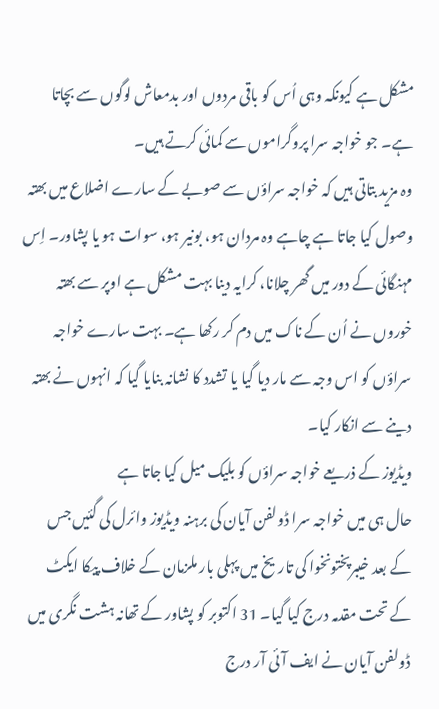مشکل ہے کیونکہ وہی اُس کو باقی مردوں اور بدمعاش لوگوں سے بچاتا ہے۔ جو خواجہ سرا پروگراموں سے کمائی کرتے ہیں۔
وہ مزید بتاتی ہیں کہ خواجہ سراؤں سے صوبے کے سارے اضلاع میں بھتہ وصول کیا جاتا ہے چاہے وہ مردان ہو، بونیر ہو، سوات ہو یا پشاور۔ اِس مہنگائی کے دور میں گھر چلانا، کرایہ دینا بہت مشکل ہے اوپر سے بھتہ خوروں نے اُن کے ناک میں دم کر رکھا ہے۔ بہت سارے خواجہ سراؤں کو اس وجہ سے مار دیا گیا یا تشدد کا نشانہ بنایا گیا کہ انہوں نے بھتہ دینے سے انکار کیا۔
ویڈیوز کے ذریعے خواجہ سراؤں کو بلیک میل کیا جاتا ہے
حال ہی میں خواجہ سرا ڈولفن آیان کی برہنہ ویڈیوز وائرل کی گئیں جس کے بعد خیبرپختونخوا کی تاریخ میں پہلی بار ملزمان کے خلاف پیکا ایکٹ کے تحت مقدمہ درج کیا گیا۔ 31 اکتوبر کو پشاور کے تھانہ ہشت نگری میں ڈولفن آیان نے ایف آئی آر درج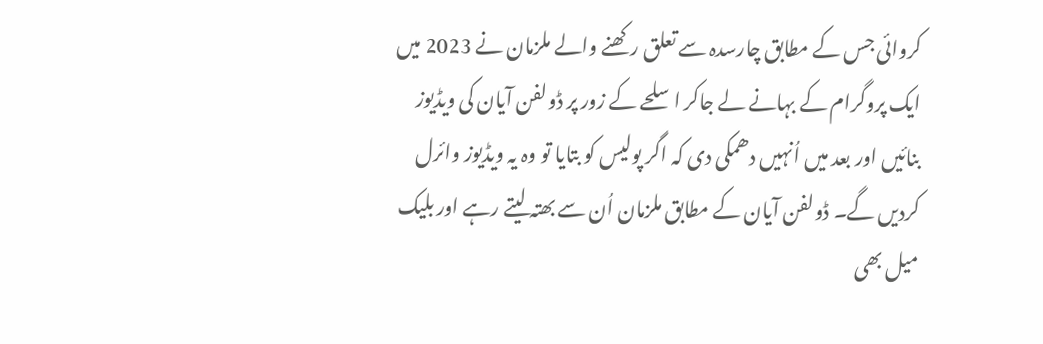کروائی جس کے مطابق چارسدہ سے تعلق رکھنے والے ملزمان نے 2023 میں ایک پروگرام کے بہانے لے جاکر اسلحے کے زور پر ڈولفن آیان کی ویڈیوز بنائیں اور بعد میں اُنہیں دھمکی دی کہ اگر پولیس کو بتایا تو وہ یہ ویڈیوز وائرل کردیں گے۔ ڈولفن آیان کے مطابق ملزمان اُن سے بھتہ لیتے رہے اور بلیک میل بھی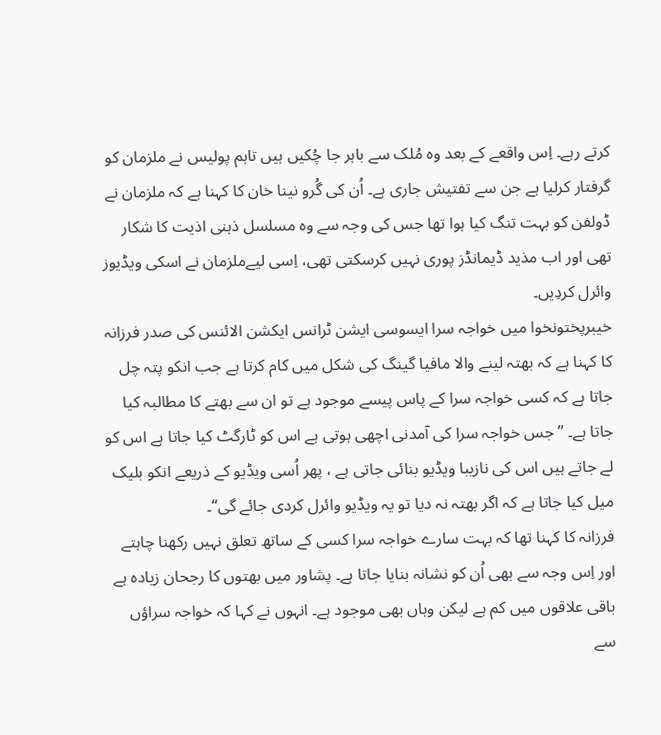کرتے رہے۔ اِس واقعے کے بعد وہ مُلک سے باہر جا چُکیں ہیں تاہم پولیس نے ملزمان کو گرفتار کرلیا ہے جن سے تفتیش جاری ہے۔ اُن کی گُرو نینا خان کا کہنا ہے کہ ملزمان نے ڈولفن کو بہت تنگ کیا ہوا تھا جس کی وجہ سے وہ مسلسل ذہنی اذیت کا شکار تھی اور اب مذید ڈیمانڈز پوری نہیں کرسکتی تھی، اِسی لیےملزمان نے اسکی ویڈیوز وائرل کردِیں۔
خیبرپختونخوا میں خواجہ سرا ایسوسی ایشن ٹرانس ایکشن الائنس کی صدر فرزانہ کا کہنا ہے کہ بھتہ لینے والا مافیا گینگ کی شکل میں کام کرتا ہے جب انکو پتہ چل جاتا ہے کہ کسی خواجہ سرا کے پاس پیسے موجود ہے تو ان سے بھتے کا مطالبہ کیا جاتا ہے۔ ”جس خواجہ سرا کی آمدنی اچھی ہوتی ہے اس کو ٹارگٹ کیا جاتا ہے اس کو لے جاتے ہیں اس کی نازیبا ویڈیو بنائی جاتی ہے ، پھر اُسی ویڈیو کے ذریعے انکو بلیک میل کیا جاتا ہے کہ اگر بھتہ نہ دیا تو یہ ویڈیو وائرل کردی جائے گی“۔
فرزانہ کا کہنا تھا کہ بہت سارے خواجہ سرا کسی کے ساتھ تعلق نہیں رکھنا چاہتے اور اِس وجہ سے بھی اُن کو نشانہ بنایا جاتا ہے۔ پشاور میں بھتوں کا رجحان زیادہ ہے باقی علاقوں میں کم ہے لیکن وہاں بھی موجود ہے۔ انہوں نے کہا کہ خواجہ سراؤں سے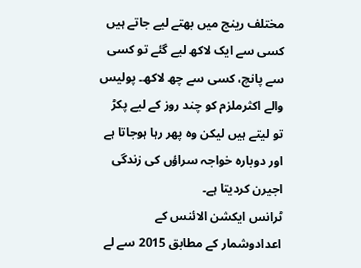مختلف رینج میں بھتے لیے جاتے ہیں کسی سے ایک لاکھ لیے گئے تو کسی سے پانچ، کسی سے چھ لاکھ۔ پولیس والے اکثرملزم کو چند روز کے لیے پکڑ تو لیتے ہیں لیکن وہ پھر رہا ہوجاتا ہے اور دوبارہ خواجہ سراؤں کی زندگی اجیرن کردیتا ہے۔
ٹرانس ایکشن الائنس کے اعدادوشمار کے مطابق 2015 سے لے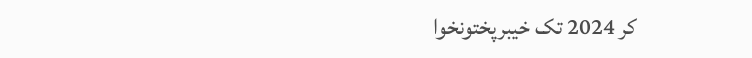کر 2024 تک خیبرپختونخوا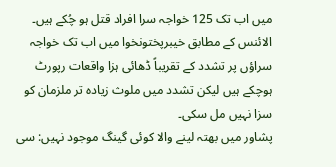میں اب تک 125 خواجہ سرا افراد قتل ہو چُکے ہیں۔ الائنس کے مطابق خیبرپختونخوا میں اب تک خواجہ سراؤں پر تشدد کے تقریباً ڈھائی ہزا واقعات رپورٹ ہوچکے ہیں لیکن تشدد میں ملوث زیادہ تر ملزمان کو سزا نہیں مل سکی۔
پشاور میں بھتہ لینے والا کوئی گینگ موجود نہیں: سی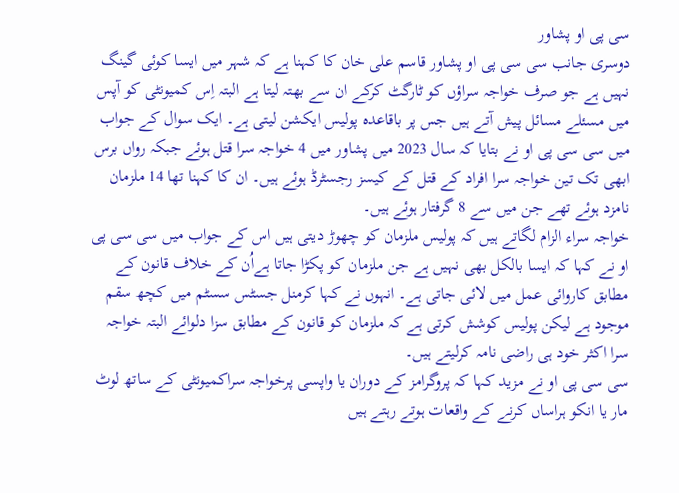سی پی او پشاور
دوسری جانب سی سی پی او پشاور قاسم علی خان کا کہنا ہے کہ شہر میں ایسا کوئی گینگ نہیں ہے جو صرف خواجہ سراؤں کو ٹارگٹ کرکے ان سے بھتہ لیتا ہے البتہ اِس کمیونٹی کو آپس میں مسئلے مسائل پیش آتے ہیں جس پر باقاعدہ پولیس ایکشن لیتی ہے۔ ایک سوال کے جواب میں سی سی پی او نے بتایا کہ سال 2023 میں پشاور میں 4 خواجہ سرا قتل ہوئے جبکہ رواں برس ابھی تک تین خواجہ سرا افراد کے قتل کے کیسز رجسٹرڈ ہوئے ہیں۔ ان کا کہنا تھا 14 ملزمان نامزد ہوئے تھے جن میں سے 8 گرفتار ہوئے ہیں۔
خواجہ سراء الزام لگاتے ہیں کہ پولیس ملزمان کو چھوڑ دیتی ہیں اس کے جواب میں سی سی پی او نے کہا کہ ایسا بالکل بھی نہیں ہے جن ملزمان کو پکڑا جاتا ہےاُن کے خلاف قانون کے مطابق کاروائی عمل میں لائی جاتی ہے۔ انہوں نے کہا کرمنل جسٹس سسٹم میں کچھ سقم موجود ہے لیکن پولیس کوشش کرتی ہے کہ ملزمان کو قانون کے مطابق سزا دلوائے البتہ خواجہ سرا اکثر خود ہی راضی نامہ کرلیتے ہیں۔
سی سی پی او نے مزید کہا کہ پروگرامز کے دوران یا واپسی پرخواجہ سراکمیونٹی کے ساتھ لوٹ مار یا انکو ہراساں کرنے کے واقعات ہوتے رہتے ہیں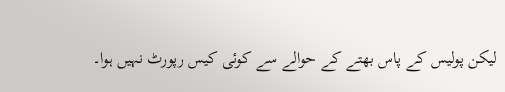لیکن پولیس کے پاس بھتے کے حوالے سے کوئی کیس رپورٹ نہیں ہوا۔